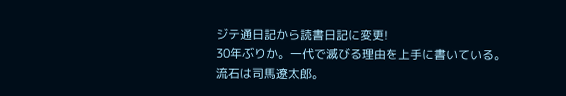ジテ通日記から読書日記に変更!
30年ぶりか。一代で滅びる理由を上手に書いている。
流石は司馬遼太郎。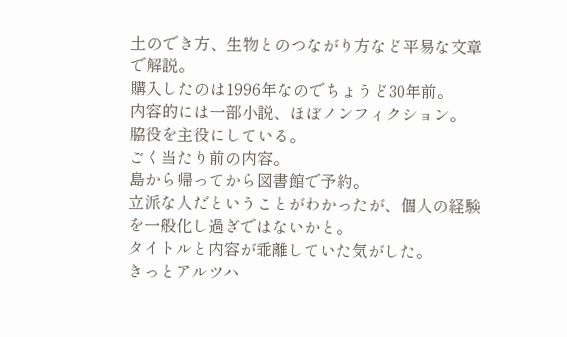土のでき方、生物とのつながり方など平易な文章で解説。
購入したのは1996年なのでちょうど30年前。
内容的には一部小説、ほぼノンフィクション。
脇役を主役にしている。
ごく当たり前の内容。
島から帰ってから図書館で予約。
立派な人だということがわかったが、個人の経験を一般化し過ぎではないかと。
タイトルと内容が乖離していた気がした。
きっとアルツハ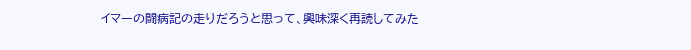イマーの闘病記の走りだろうと思って、興味深く再読してみた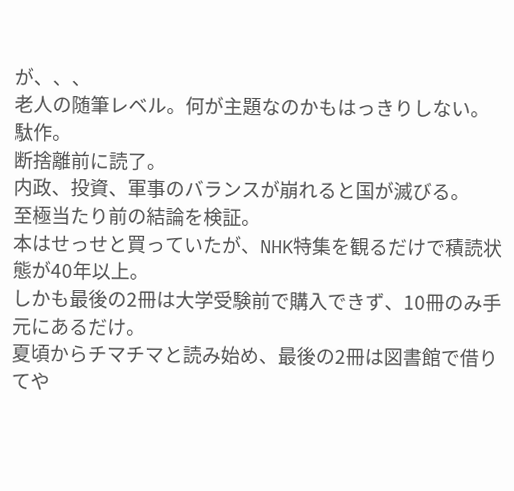が、、、
老人の随筆レベル。何が主題なのかもはっきりしない。駄作。
断捨離前に読了。
内政、投資、軍事のバランスが崩れると国が滅びる。
至極当たり前の結論を検証。
本はせっせと買っていたが、NHK特集を観るだけで積読状態が40年以上。
しかも最後の2冊は大学受験前で購入できず、10冊のみ手元にあるだけ。
夏頃からチマチマと読み始め、最後の2冊は図書館で借りてや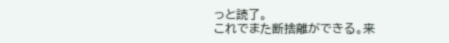っと読了。
これでまた断捨離ができる。来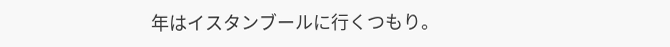年はイスタンブールに行くつもり。